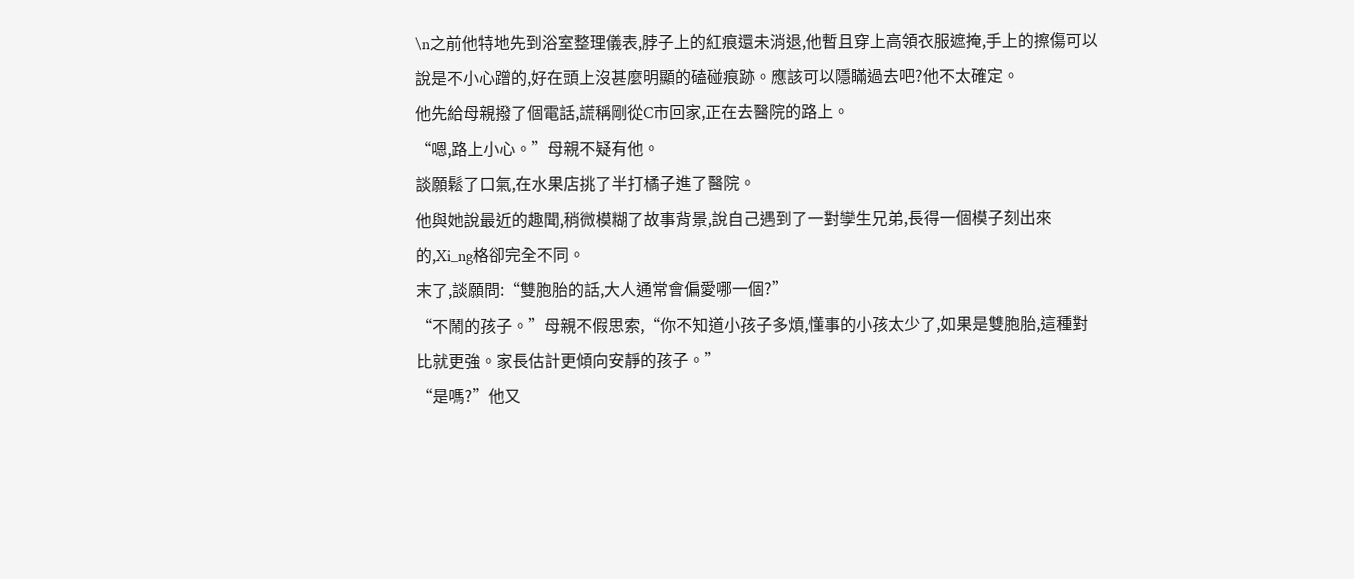\n之前他特地先到浴室整理儀表,脖子上的紅痕還未消退,他暫且穿上高領衣服遮掩,手上的擦傷可以說是不小心蹭的,好在頭上沒甚麼明顯的磕碰痕跡。應該可以隱瞞過去吧?他不太確定。
他先給母親撥了個電話,謊稱剛從C市回家,正在去醫院的路上。
“嗯,路上小心。”母親不疑有他。
談願鬆了口氣,在水果店挑了半打橘子進了醫院。
他與她說最近的趣聞,稍微模糊了故事背景,說自己遇到了一對孿生兄弟,長得一個模子刻出來的,Xi_ng格卻完全不同。
末了,談願問:“雙胞胎的話,大人通常會偏愛哪一個?”
“不鬧的孩子。”母親不假思索,“你不知道小孩子多煩,懂事的小孩太少了,如果是雙胞胎,這種對比就更強。家長估計更傾向安靜的孩子。”
“是嗎?”他又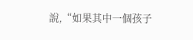說,“如果其中一個孩子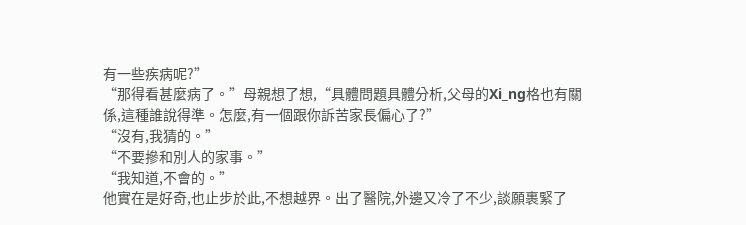有一些疾病呢?”
“那得看甚麼病了。”母親想了想,“具體問題具體分析,父母的Xi_ng格也有關係,這種誰說得準。怎麼,有一個跟你訴苦家長偏心了?”
“沒有,我猜的。”
“不要摻和別人的家事。”
“我知道,不會的。”
他實在是好奇,也止步於此,不想越界。出了醫院,外邊又冷了不少,談願裹緊了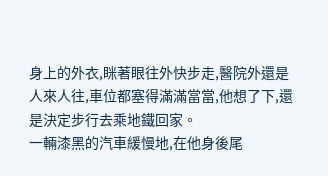身上的外衣,眯著眼往外快步走,醫院外還是人來人往,車位都塞得滿滿當當,他想了下,還是決定步行去乘地鐵回家。
一輛漆黑的汽車緩慢地,在他身後尾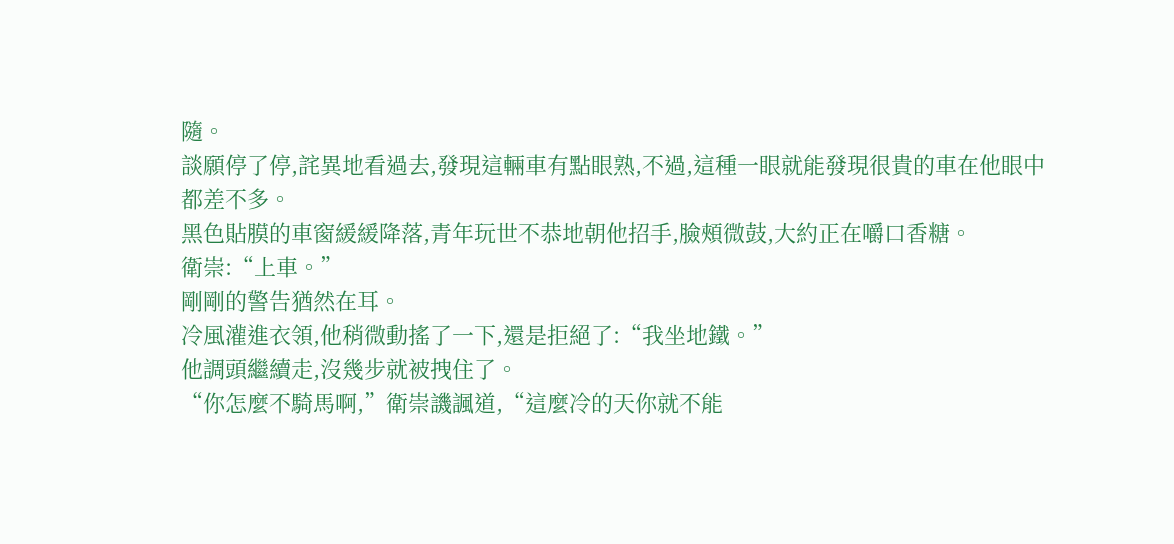隨。
談願停了停,詫異地看過去,發現這輛車有點眼熟,不過,這種一眼就能發現很貴的車在他眼中都差不多。
黑色貼膜的車窗緩緩降落,青年玩世不恭地朝他招手,臉頰微鼓,大約正在嚼口香糖。
衛崇:“上車。”
剛剛的警告猶然在耳。
冷風灌進衣領,他稍微動搖了一下,還是拒絕了:“我坐地鐵。”
他調頭繼續走,沒幾步就被拽住了。
“你怎麼不騎馬啊,”衛崇譏諷道,“這麼冷的天你就不能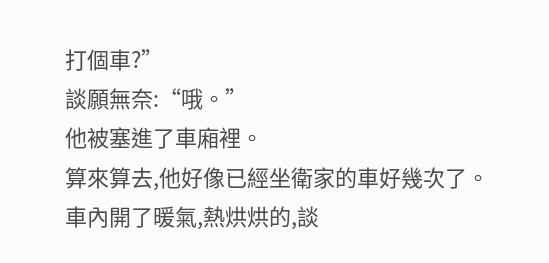打個車?”
談願無奈:“哦。”
他被塞進了車廂裡。
算來算去,他好像已經坐衛家的車好幾次了。
車內開了暖氣,熱烘烘的,談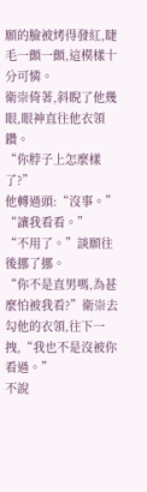願的臉被烤得發紅,睫毛一顫一顫,這模樣十分可憐。
衛崇倚著,斜睨了他幾眼,眼神直往他衣領鑽。
“你脖子上怎麼樣了?”
他轉過頭:“沒事。”
“讓我看看。”
“不用了。”談願往後挪了挪。
“你不是直男嗎,為甚麼怕被我看?”衛崇去勾他的衣領,往下一拽,“我也不是沒被你看過。”
不說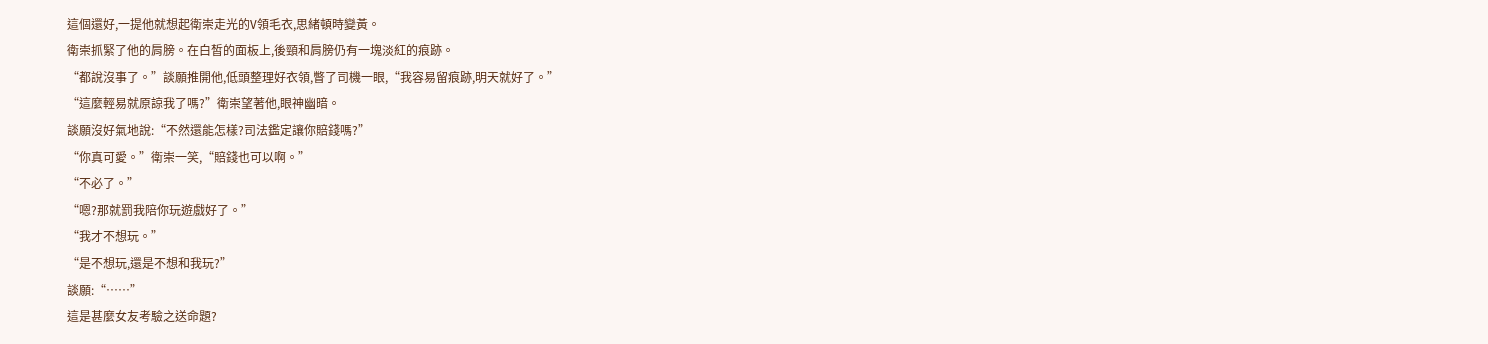這個還好,一提他就想起衛崇走光的V領毛衣,思緒頓時變黃。
衛崇抓緊了他的肩膀。在白皙的面板上,後頸和肩膀仍有一塊淡紅的痕跡。
“都說沒事了。”談願推開他,低頭整理好衣領,瞥了司機一眼,“我容易留痕跡,明天就好了。”
“這麼輕易就原諒我了嗎?”衛崇望著他,眼神幽暗。
談願沒好氣地說:“不然還能怎樣?司法鑑定讓你賠錢嗎?”
“你真可愛。”衛崇一笑,“賠錢也可以啊。”
“不必了。”
“嗯?那就罰我陪你玩遊戲好了。”
“我才不想玩。”
“是不想玩,還是不想和我玩?”
談願:“……”
這是甚麼女友考驗之送命題?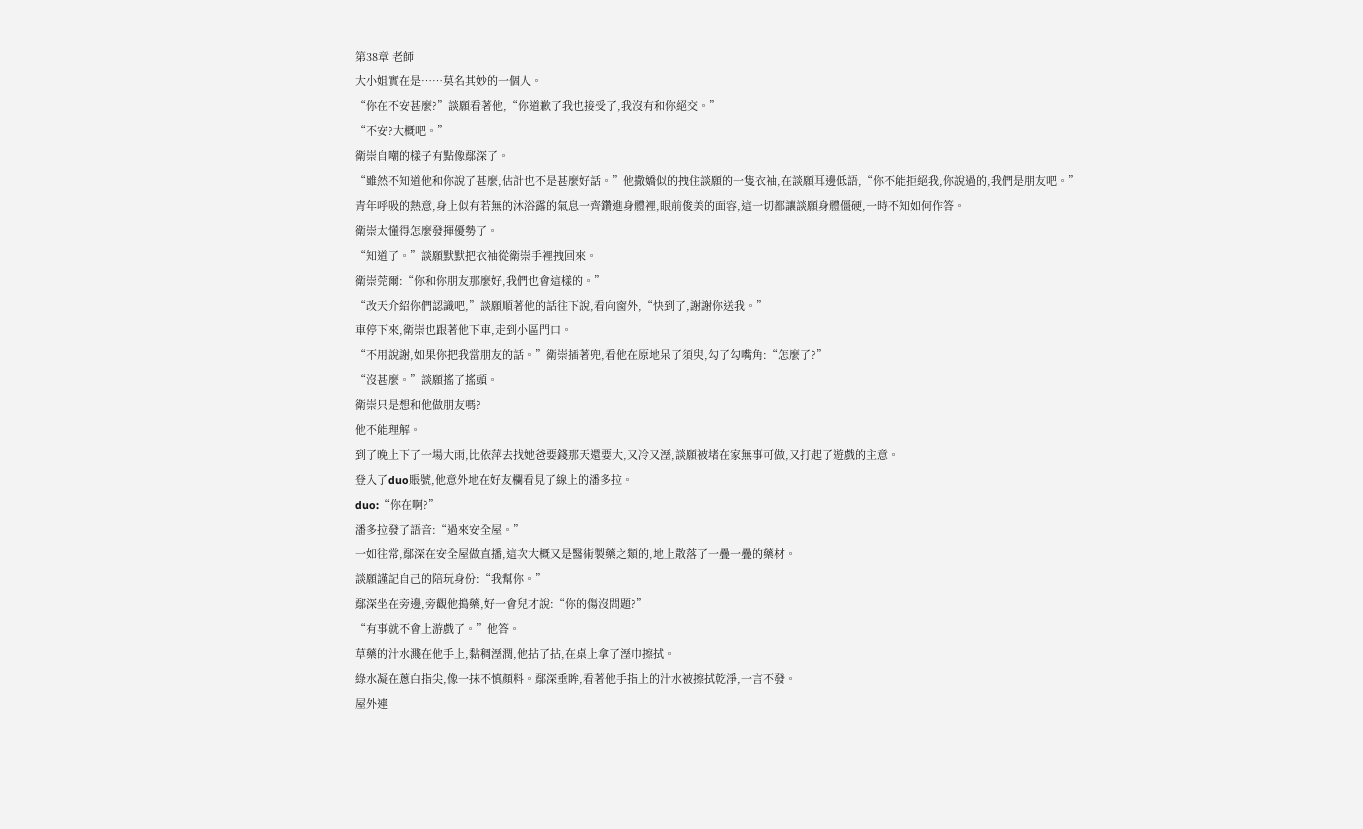第38章 老師
大小姐實在是……莫名其妙的一個人。
“你在不安甚麼?”談願看著他,“你道歉了我也接受了,我沒有和你絕交。”
“不安?大概吧。”
衛崇自嘲的樣子有點像鄢深了。
“雖然不知道他和你說了甚麼,估計也不是甚麼好話。”他撒嬌似的拽住談願的一隻衣袖,在談願耳邊低語,“你不能拒絕我,你說過的,我們是朋友吧。”
青年呼吸的熱意,身上似有若無的沐浴露的氣息一齊鑽進身體裡,眼前俊美的面容,這一切都讓談願身體僵硬,一時不知如何作答。
衛崇太懂得怎麼發揮優勢了。
“知道了。”談願默默把衣袖從衛崇手裡拽回來。
衛崇莞爾:“你和你朋友那麼好,我們也會這樣的。”
“改天介紹你們認識吧,”談願順著他的話往下說,看向窗外,“快到了,謝謝你送我。”
車停下來,衛崇也跟著他下車,走到小區門口。
“不用說謝,如果你把我當朋友的話。”衛崇插著兜,看他在原地呆了須臾,勾了勾嘴角:“怎麼了?”
“沒甚麼。”談願搖了搖頭。
衛崇只是想和他做朋友嗎?
他不能理解。
到了晚上下了一場大雨,比依萍去找她爸要錢那天還要大,又冷又溼,談願被堵在家無事可做,又打起了遊戲的主意。
登入了duo賬號,他意外地在好友欄看見了線上的潘多拉。
duo:“你在啊?”
潘多拉發了語音:“過來安全屋。”
一如往常,鄢深在安全屋做直播,這次大概又是醫術製藥之類的,地上散落了一疊一疊的藥材。
談願謹記自己的陪玩身份:“我幫你。”
鄢深坐在旁邊,旁觀他搗藥,好一會兒才說:“你的傷沒問題?”
“有事就不會上游戲了。”他答。
草藥的汁水濺在他手上,黏稠溼潤,他拈了拈,在桌上拿了溼巾擦拭。
綠水凝在蔥白指尖,像一抹不慎顏料。鄢深垂眸,看著他手指上的汁水被擦拭乾淨,一言不發。
屋外連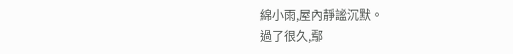綿小雨,屋內靜謐沉默。
過了很久,鄢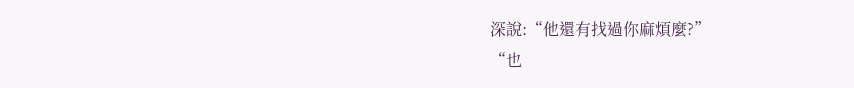深說:“他還有找過你麻煩麼?”
“也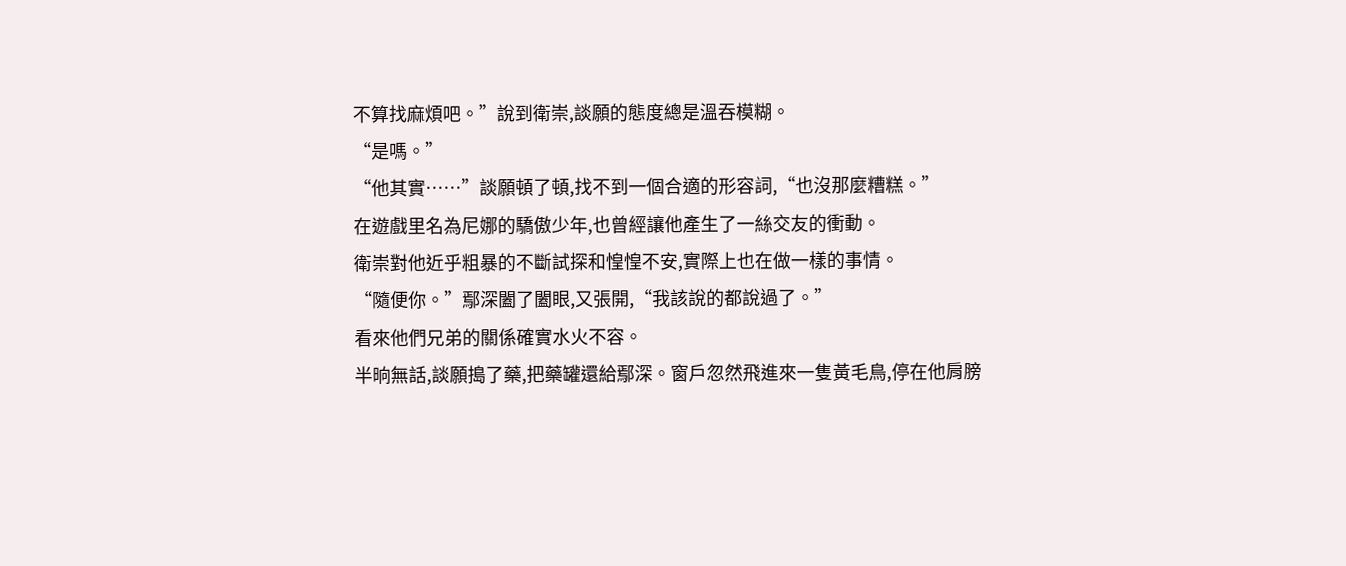不算找麻煩吧。”說到衛崇,談願的態度總是溫吞模糊。
“是嗎。”
“他其實……”談願頓了頓,找不到一個合適的形容詞,“也沒那麼糟糕。”
在遊戲里名為尼娜的驕傲少年,也曾經讓他產生了一絲交友的衝動。
衛崇對他近乎粗暴的不斷試探和惶惶不安,實際上也在做一樣的事情。
“隨便你。”鄢深闔了闔眼,又張開,“我該說的都說過了。”
看來他們兄弟的關係確實水火不容。
半晌無話,談願搗了藥,把藥罐還給鄢深。窗戶忽然飛進來一隻黃毛鳥,停在他肩膀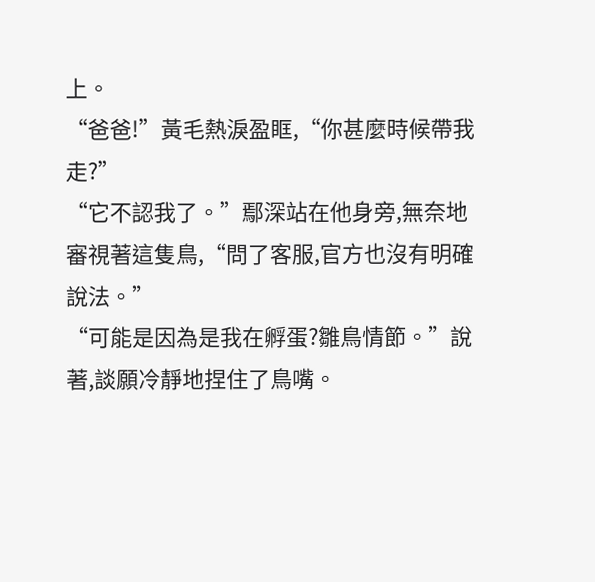上。
“爸爸!”黃毛熱淚盈眶,“你甚麼時候帶我走?”
“它不認我了。”鄢深站在他身旁,無奈地審視著這隻鳥,“問了客服,官方也沒有明確說法。”
“可能是因為是我在孵蛋?雛鳥情節。”說著,談願冷靜地捏住了鳥嘴。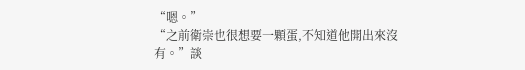“嗯。”
“之前衛崇也很想要一顆蛋,不知道他開出來沒有。”談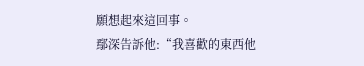願想起來這回事。
鄢深告訴他:“我喜歡的東西他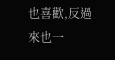也喜歡,反過來也一